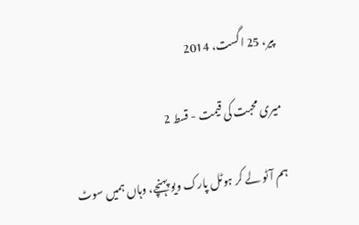پیر، 25 اگست، 2014

میری محبت کی قیمت - قسط 2

ہم آٹو لے کر ہوٹل پارک ویو پہنچے، وہاں ہمیں سوٹ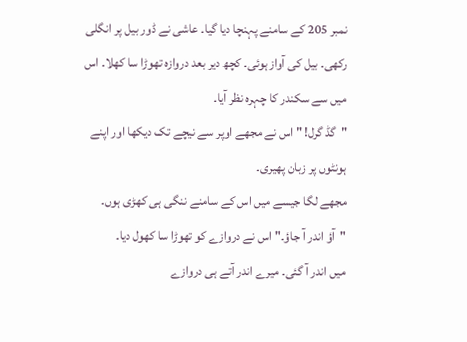نمبر 205 کے سامنے پہنچا دیا گیا۔ عاشی نے ڈور بیل پر انگلی رکھی۔ بیل کی آواز ہوئی۔ کچھ دیر بعد دروازہ تھوڑا سا کھلا۔ اس میں سے سکندر کا چہرہ نظر آیا۔
"گڈ گرل! " اس نے مجھے اوپر سے نیچے تک دیکھا اور اپنے ہونٹوں پر زبان پھیری۔
مجھے لگا جیسے میں اس کے سامنے ننگی ہی کھڑی ہوں۔
"آؤ اندر آ جاؤ۔" اس نے دروازے کو تھوڑا سا کھول دیا۔
میں اندر آ گئی۔ میرے اندر آتے ہی دروازے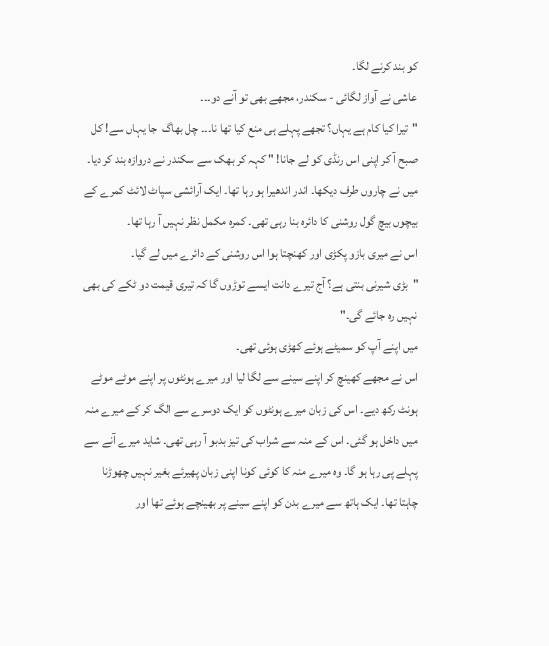کو بند کرنے لگا۔
عاشی نے آواز لگائی - سکندر، مجھے بھی تو آنے دو۔۔۔
"تیرا کیا کام ہے یہاں؟ تجھے پہلے ہی منع کیا تھا نا۔۔۔ چل بھاگ  جا یہاں سے! کل صبح آ کر اپنی اس رنڈی کو لے جانا! " کہہ کر بھک سے سکندر نے دروازہ بند کر دیا۔
میں نے چاروں طرف دیکھا۔ اندر اندھیرا ہو رہا تھا۔ ایک آرائشی سپاٹ لائٹ کمرے کے بیچوں بیچ گول روشنی کا دائرہ بنا رہی تھی۔ کمرہ مکمل نظر نہیں آ رہا تھا۔
اس نے میری بازو پکڑی اور کھنچتا ہوا اس روشنی کے دائرے میں لے گیا۔
"بڑی شیرنی بنتی ہے؟ آج تیرے دانت ایسے توڑوں گا کہ تیری قیمت دو ٹکے کی بھی نہیں رہ جائے گی۔"
میں اپنے آپ کو سمیٹے ہوئے کھڑی ہوئی تھی۔
اس نے مجھے کھینچ کر اپنے سینے سے لگا لیا اور میرے ہونٹوں پر اپنے موٹے موٹے ہونٹ رکھ دیے۔ اس کی زبان میرے ہونٹوں کو ایک دوسرے سے الگ کر کے میرے منہ میں داخل ہو گئی۔ اس کے منہ سے شراب کی تیز بدبو آ رہی تھی۔ شاید میرے آنے سے پہلے پی رہا ہو گا۔ وہ میرے منہ کا کوئی کونا اپنی زبان پھیرئے بغیر نہیں چھوڑنا چاہتا تھا۔ ایک ہاتھ سے میرے بدن کو اپنے سینے پر بھینچے ہوئے تھا اور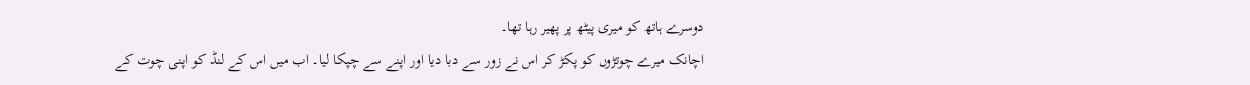دوسرے ہاتھ کو میری پیٹھ پر پھیر رہا تھا۔
اچانک میرے چوتڑوں کو پکڑ کر اس نے زور سے دبا دیا اور اپنے سے چپکا لیا۔ اب میں اس کے لنڈ کو اپنی چوت کے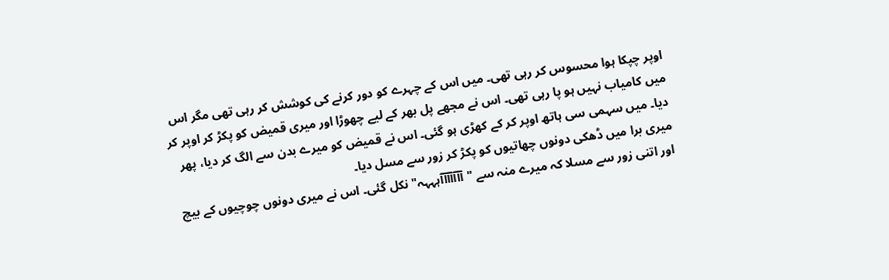اوپر چپکا ہوا محسوس کر رہی تھی۔ میں اس کے چہرے کو دور کرنے کی کوشش کر رہی تھی مگر اس میں کامیاب نہیں ہو پا رہی تھی۔ اس نے مجھے پل بھر کے لیے چھوڑا اور میری قمیض کو پکڑ کر اوپر کر دیا۔ میں سہمی سی ہاتھ اوپر کر کے کھڑی ہو گئی۔ اس نے قمیض کو میرے بدن سے الگ کر دیا، پھر میری برا میں ڈھکی دونوں چھاتیوں کو پکڑ کر زور سے مسل دیا۔
اور اتنی زور سے مسلا کہ میرے منہ سے "آآآآآآآہہہہ" نکل گئی۔ اس نے میری دونوں چوچیوں کے بیچ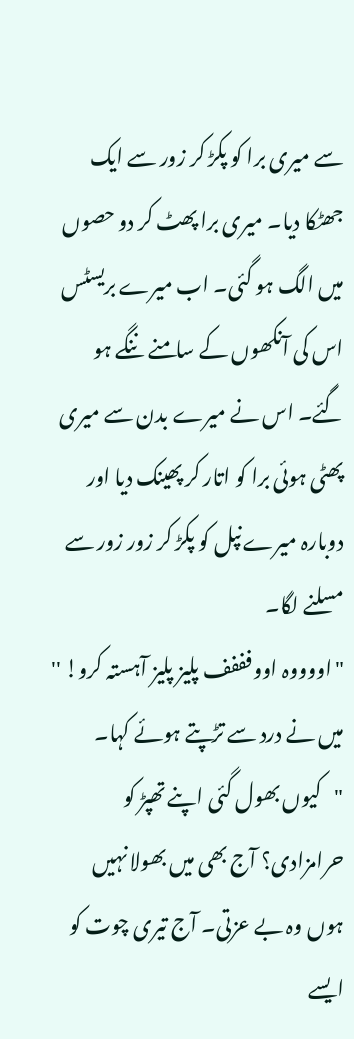سے میری برا کو پکڑ کر زور سے ایک جھٹکا دیا۔ میری برا پھٹ کر دو حصوں میں الگ ہو گئی۔ اب میرے بریسٹس اس کی آنکھوں کے سامنے ننگے ہو گئے۔ اس نے میرے بدن سے میری پھٹی ہوئی برا کو اتار کر پھینک دیا اور دوبارہ میرے نپل کو پکڑ کر زور زور سے مسلنے لگا۔
"اووووہ اووفففف پلیز پلیز آہستہ کرو! '' میں نے درد سے تڑپتے ہوئے کہا۔
"کیوں بھول گئی اپنے تھپڑ کو حرامزادی؟ آج بھی میں بھولا نہیں ہوں وہ بے عزتی۔ آج تیری چوت کو ایسے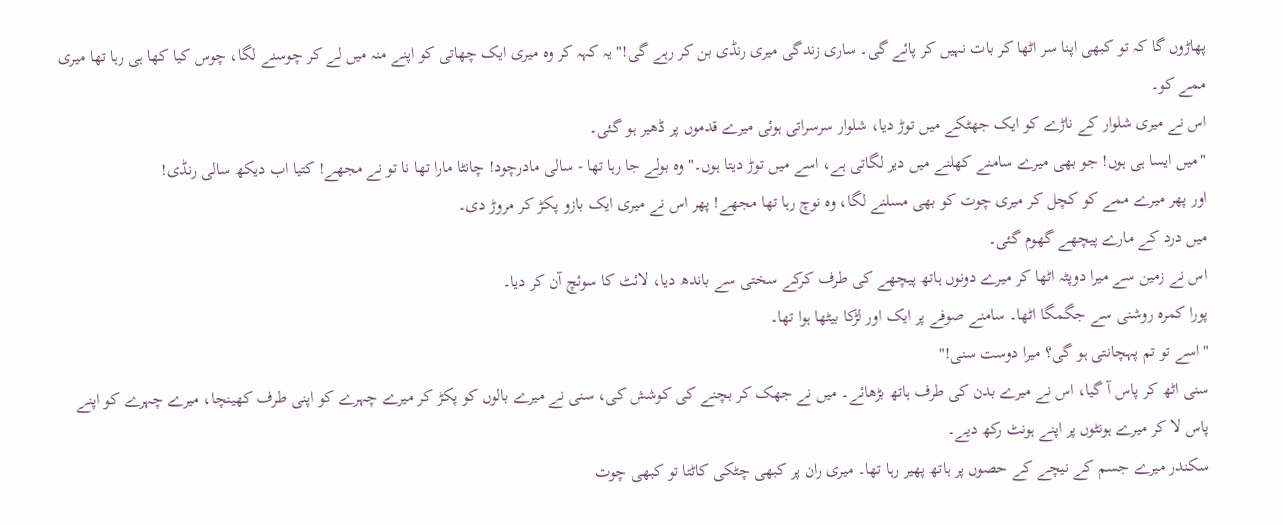پھاڑوں گا کہ تو کبھی اپنا سر اٹھا کر بات نہیں کر پائے گی۔ ساری زندگی میری رنڈی بن کر رہے گی!" یہ کہہ کر وہ میری ایک چھاتی کو اپنے منہ میں لے کر چوسنے لگا، چوس کیا کھا ہی رہا تھا میری ممے کو۔
اس نے میری شلوار کے ناڑے کو ایک جھٹکے میں توڑ دیا، شلوار سرسراتی ہوئی میرے قدموں پر ڈھیر ہو گئی۔
"میں ایسا ہی ہوں! جو بھی میرے سامنے کھلنے میں دیر لگاتی ہے، اسے میں توڑ دیتا ہوں۔" وہ بولے جا رہا تھا - سالی مادرچود! چانٹا مارا تھا نا تو نے مجھے! کتیا اب دیکھ سالی رنڈی!
اور پھر میرے ممے کو کچل کر میری چوت کو بھی مسلنے لگا، وہ نوچ رہا تھا مجھے! پھر اس نے میری ایک بازو پکڑ کر مروڑ دی۔
میں درد کے مارے پیچھے گھوم گئی۔
اس نے زمین سے میرا دوپٹہ اٹھا کر میرے دونوں ہاتھ پیچھے کی طرف کرکے سختی سے باندھ دیا، لائٹ کا سوئچ آن کر دیا۔
پورا کمرہ روشنی سے جگمگا اٹھا۔ سامنے صوفے پر ایک اور لڑکا بیٹھا ہوا تھا۔
"اسے تو تم پہچانتی ہو گی؟ میرا دوست سنی!"
سنی اٹھ کر پاس آ گیا، اس نے میرے بدن کی طرف ہاتھ بڑھائے۔ میں نے جھک کر بچنے کی کوشش کی، سنی نے میرے بالوں کو پکڑ کر میرے چہرے کو اپنی طرف کھینچا، میرے چہرے کو اپنے پاس لا کر میرے ہونٹوں پر اپنے ہونٹ رکھ دیے۔
سکندر میرے جسم کے نیچے کے حصوں پر ہاتھ پھیر رہا تھا۔ میری ران پر کبھی چٹکی کاٹتا تو کبھی چوت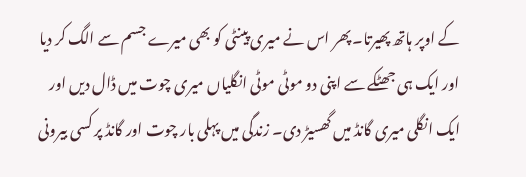کے اوپر ہاتھ پھیرتا۔ پھر اس نے میری پینٹی کو بھی میرے جسم سے الگ کر دیا اور ایک ہی جھٹکے سے اپنی دو موٹی موٹی انگلیاں میری چوت میں ڈال دیں اور ایک انگلی میری گانڈ میں گھسیڑ دی۔ زندگی میں پہلی بار چوت اور گانڈ پر کسی بیرونی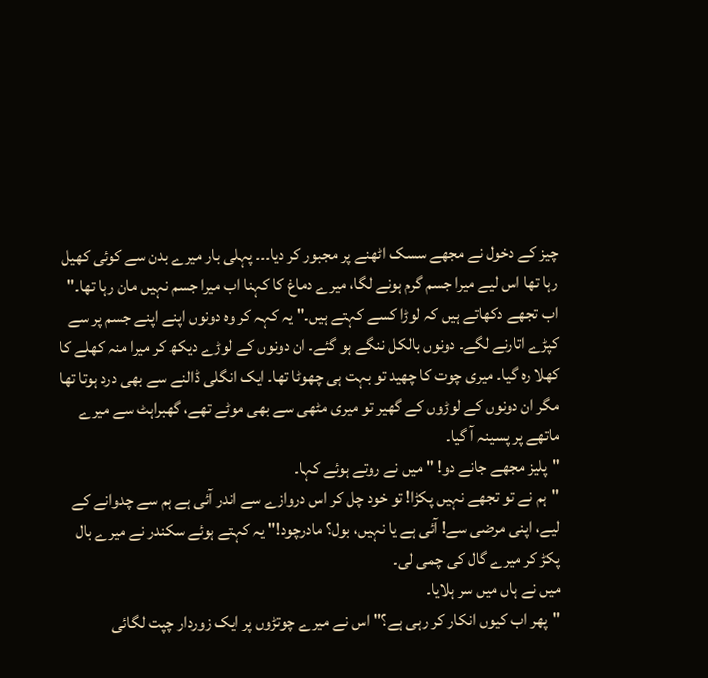چیز کے دخول نے مجھے سسک اٹھنے پر مجبور کر دیا۔۔۔ پہلی بار میرے بدن سے کوئی کھیل رہا تھا اس لیے میرا جسم گرم ہونے لگا، میرے دماغ کا کہنا اب میرا جسم نہیں مان رہا تھا۔" اب تجھے دکھاتے ہیں کہ لوڑا کسے کہتے ہیں۔" یہ کہہ کر وہ دونوں اپنے اپنے جسم پر سے کپڑے اتارنے لگے۔ دونوں بالکل ننگے ہو گئے۔ ان دونوں کے لوڑے دیکھ کر میرا منہ کھلے کا کھلا رہ گیا۔ میری چوت کا چھید تو بہت ہی چھوٹا تھا۔ ایک انگلی ڈالنے سے بھی درد ہوتا تھا مگر ان دونوں کے لوڑوں کے گھیر تو میری مٹھی سے بھی موٹے تھے، گھبراہٹ سے میرے ماتھے پر پسینہ آ گیا۔
"پلیز مجھے جانے دو! " میں نے روتے ہوئے کہا۔
"ہم نے تو تجھے نہیں پکڑا! تو خود چل کر اس دروازے سے اندر آئی ہے ہم سے چدوانے کے لیے، اپنی مرضی سے! آئی ہے یا نہیں، بول؟ مادرچود!" یہ کہتے ہوئے سکندر نے میرے بال پکڑ کر میرے گال کی چمی لی۔
میں نے ہاں میں سر ہلایا۔
"پھر اب کیوں انکار کر رہی ہے؟" اس نے میرے چوتڑوں پر ایک زوردار چپت لگائی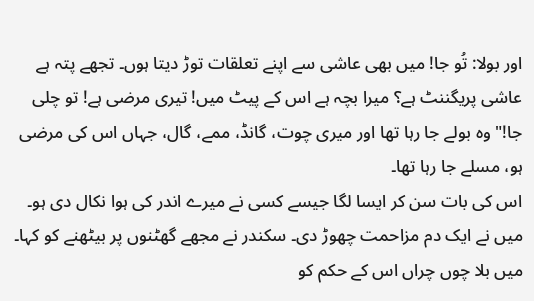اور بولا: تُو جا! میں بھی عاشی سے اپنے تعلقات توڑ دیتا ہوں۔ تجھے پتہ ہے عاشی پریگننٹ ہے؟ میرا بچہ ہے اس کے پیٹ میں! تیری مرضی ہے! تو چلی جا!" وہ بولے جا رہا تھا اور میری چوت، گانڈ، ممے، گال، جہاں اس کی مرضی ہو، مسلے جا رہا تھا۔
اس کی بات سن کر ایسا لگا جیسے کسی نے میرے اندر کی ہوا نکال دی ہو۔ میں نے ایک دم مزاحمت چھوڑ دی۔ سکندر نے مجھے گھٹنوں پر بیٹھنے کو کہا۔
میں بلا چوں چراں اس کے حکم کو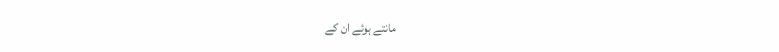مانتے ہوئے ان کے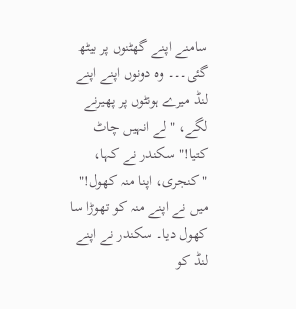سامنے اپنے گھٹنوں پر بیٹھ گئی۔۔۔ وہ دونوں اپنے اپنے لنڈ میرے ہونٹوں پر پھیرنے لگے، "لے انہیں چاٹ کتیا!" سکندر نے کہا، "کنجری، اپنا منہ کھول!"
میں نے اپنے منہ کو تھوڑا سا کھول دیا۔ سکندر نے اپنے لنڈ کو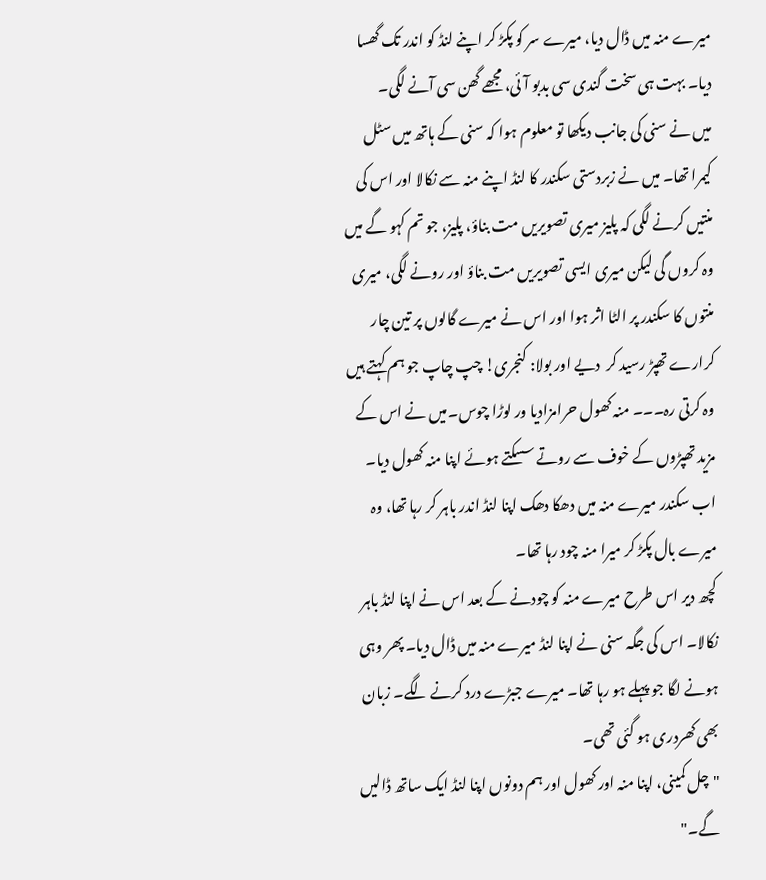میرے منہ میں ڈال دیا، میرے سر کو پکڑ کر اپنے لنڈ کو اندر تک گھسا دیا۔ بہت ہی سخت گندی سی بدبو آئی، مجھے گھن سی آنے لگی۔
میں نے سنی کی جانب دیکھا تو معلوم ہوا کہ سنی کے ہاتھ میں سٹل کیمرا تھا۔ میں نے زبردستی سکندر کا لنڈ اپنے منہ سے نکالا اور اس کی منتیں کرنے لگی کہ پلیز میری تصویریں مت بناؤ، پلیز، جو تم کہو گے میں وہ کروں گی لیکن میری ایسی تصویریں مت بناؤ اور رونے لگی، میری منتوں کا سکندر پر الٹا اثر ہوا اور اس نے میرے گالوں پر تین چار کرارے تھپڑ رسید کر  دیے اور بولا: کنجری! چپ چاپ جو ہم کہتے ہیں وہ کرتی رہ۔۔۔ منہ کھول حرامزادیا ور لوڑا چوس۔میں نے اس کے مزید تھپڑوں کے خوف سے روتے سسکتے ہوئے اپنا منہ کھول دیا۔
اب سکندر میرے منہ میں دھکا دھک اپنا لنڈ اندر باہر کر رہا تھا، وہ میرے بال پکڑ کر میرا منہ چود رہا تھا۔
کچھ دیر اس طرح میرے منہ کو چودنے کے بعد اس نے اپنا لنڈ باہر نکالا۔ اس کی جگہ سنی نے اپنا لنڈ میرے منہ میں ڈال دیا۔ پھر وہی ہونے لگا جو پہلے ہو رہا تھا۔ میرے جبڑے درد کرنے لگے۔ زبان بھی کھردری ہو گئی تھی۔
"چل کمینی، اپنا منہ اور کھول اور ہم دونوں اپنا لنڈ ایک ساتھ ڈالیں گے۔"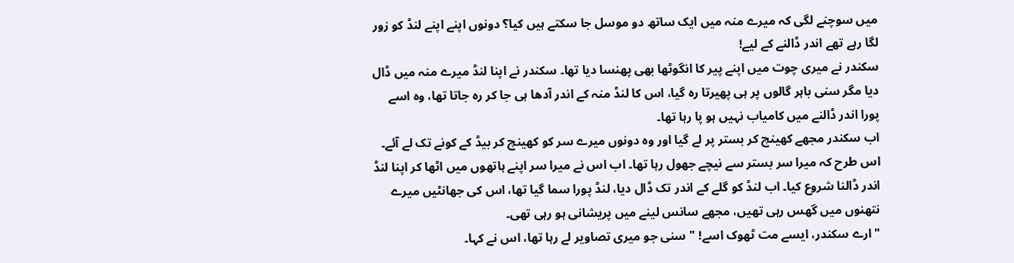میں سوچنے لگی کہ میرے منہ میں ایک ساتھ دو موسل جا سکتے ہیں کیا؟ دونوں اپنے اپنے لنڈ کو زور لگا رہے تھے اندر ڈالنے کے لیے!
سکندر نے میری چوت میں اپنے پیر کا انگوٹھا بھی پھنسا دیا تھا۔ سکندر نے اپنا لنڈ میرے منہ میں ڈال دیا مگر سنی باہر گالوں پر ہی پھیرتا رہ گیا، اس کا لنڈ منہ کے اندر آدھا ہی جا کر رہ جاتا تھا، وہ اسے پورا اندر ڈالنے میں کامیاب نہیں ہو پا رہا تھا۔
اب سکندر مجھے کھینچ کر بستر پر لے گیا اور وہ دونوں میرے سر کو کھینچ کر بیڈ کے کونے تک لے آئے۔ اس طرح کہ میرا سر بستر سے نیچے جھول رہا تھا۔ اب اس نے میرا سر اپنے ہاتھوں میں اٹھا کر اپنا لنڈ اندر ڈالنا شروع کیا۔ اب لنڈ کو گلے کے اندر تک ڈال دیا، لنڈ پورا سما گیا تھا، اس کی جھانٹیں میرے نتھنوں میں گھس رہی تھیں، مجھے سانس لینے میں پریشانی ہو رہی تھی۔
"ارے سکندر، ایسے مت ٹھوک اسے! " سنی جو میری تصاویر لے رہا تھا، اس نے کہا۔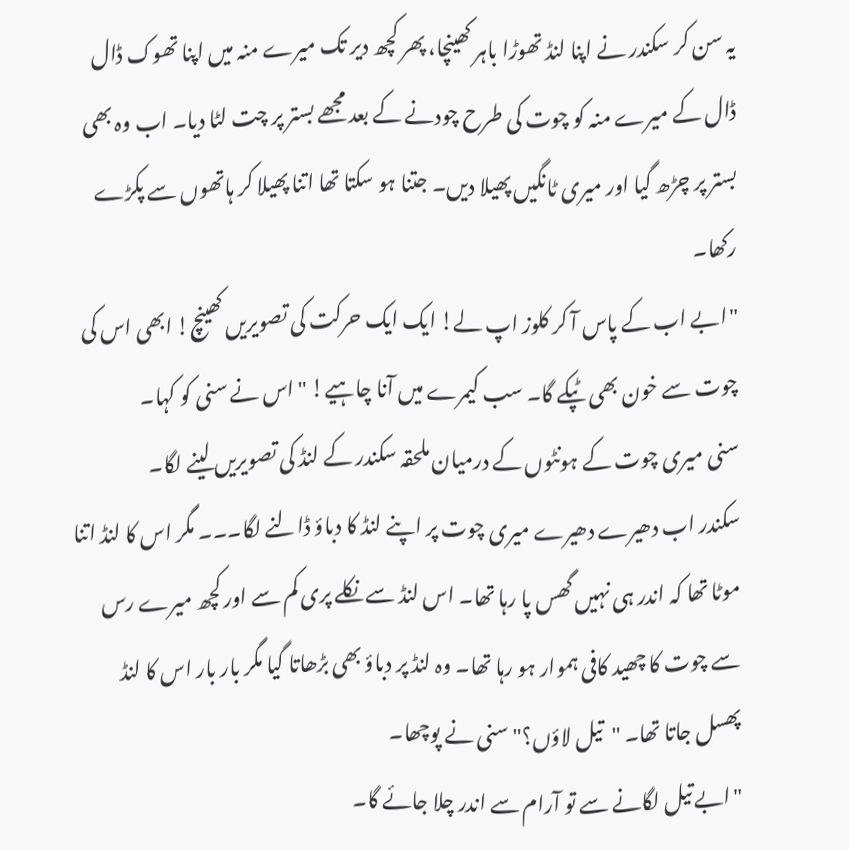یہ سن کر سکندر نے اپنا لنڈ تھوڑا باہر کھینچا، پھر کچھ دیر تک میرے منہ میں اپنا تھوک ڈال ڈال کے میرے منہ کو چوت کی طرح چودنے کے بعد مجھے بستر پر چت لٹا دیا۔ اب وہ بھی بستر پر چڑھ گیا اور میری ٹانگیں پھیلا دیں۔ جتنا ہو سکتا تھا اتنا پھیلا کر ہاتھوں سے پکڑے رکھا۔
"ابے اب کے پاس آ کر کلوز اپ لے! ایک ایک حرکت کی تصویریں کھینچ! ابھی اس کی چوت سے خون بھی ٹپکے گا۔ سب کیمرے میں آنا چاہیے! " اس نے سنی کو کہا۔
سنی میری چوت کے ہونٹوں کے درمیان ملحقہ سکندر کے لنڈ کی تصویریں لینے لگا۔
سکندر اب دھیرے دھیرے میری چوت پر اپنے لنڈ کا دباؤ ڈالنے لگا۔۔۔ مگر اس کا لنڈ اتنا موٹا تھا کہ اندر ہی نہیں گھس پا رہا تھا۔ اس لنڈ سے نکلے پری کم سے اور کچھ میرے رس سے چوت کا چھید کافی ہموار ہو رہا تھا۔ وہ لنڈ پر دباؤ بھی بڑھاتا گیا مگر بار بار اس کا لنڈ پھسل جاتا تھا۔ "تیل لاؤں؟" سنی نے پوچھا۔
"ابے تیل لگانے سے تو آرام سے اندر چلا جائے گا۔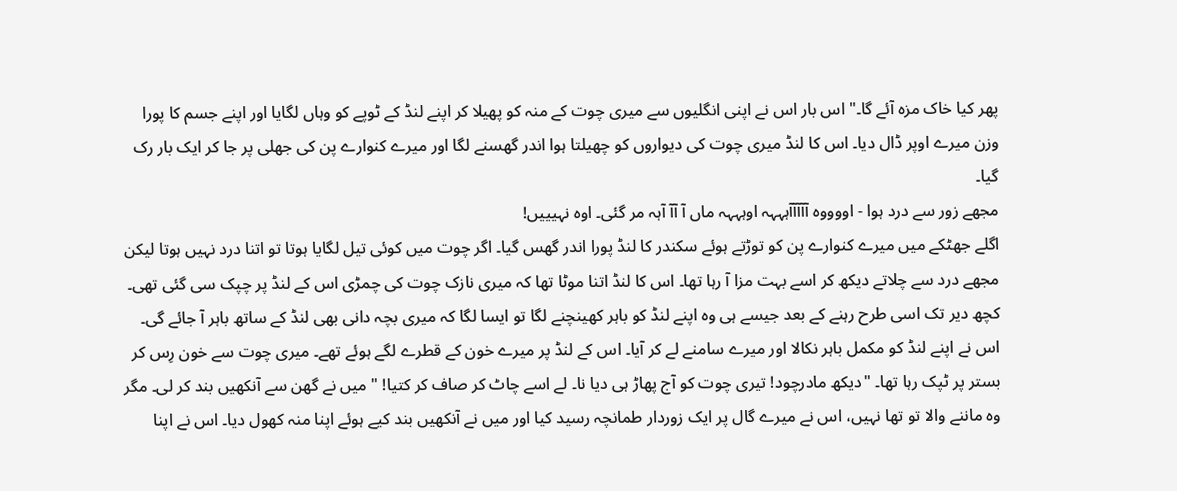پھر کیا خاک مزہ آئے گا۔" اس بار اس نے اپنی انگلیوں سے میری چوت کے منہ کو پھیلا کر اپنے لنڈ کے ٹوپے کو وہاں لگایا اور اپنے جسم کا پورا وزن میرے اوپر ڈال دیا۔ اس کا لنڈ میری چوت کی دیواروں کو چھیلتا ہوا اندر گھسنے لگا اور میرے کنوارے پن کی جھلی پر جا کر ایک بار رک گیا۔
مجھے زور سے درد ہوا - اووووہ آآآآآہہہہ اوہہہہ ماں آ آآ آہہ مر گئی۔ اوہ نہیییں!
اگلے جھٹکے میں میرے کنوارے پن کو توڑتے ہوئے سکندر کا لنڈ پورا اندر گھس گیا۔ اگر چوت میں کوئی تیل لگایا ہوتا تو اتنا درد نہیں ہوتا لیکن مجھے درد سے چلاتے دیکھ کر اسے بہت مزا آ رہا تھا۔ اس کا لنڈ اتنا موٹا تھا کہ میری نازک چوت کی چمڑی اس کے لنڈ پر چپک سی گئی تھی۔
کچھ دیر تک اسی طرح رہنے کے بعد جیسے ہی وہ اپنے لنڈ کو باہر کھینچنے لگا تو ایسا لگا کہ میری بچہ دانی بھی لنڈ کے ساتھ باہر آ جائے گی۔ اس نے اپنے لنڈ کو مکمل باہر نکالا اور میرے سامنے لے کر آیا۔ اس کے لنڈ پر میرے خون کے قطرے لگے ہوئے تھے۔ میری چوت سے خون رِس کر بستر پر ٹپک رہا تھا۔ "دیکھ مادرچود! تیری چوت کو آج پھاڑ ہی دیا نا۔ لے اسے چاٹ کر صاف کر کتیا! " میں نے گھن سے آنکھیں بند کر لی۔ مگر وہ ماننے والا تو تھا نہیں، اس نے میرے گال پر ایک زوردار طمانچہ رسید کیا اور میں نے آنکھیں بند کیے ہوئے اپنا منہ کھول دیا۔ اس نے اپنا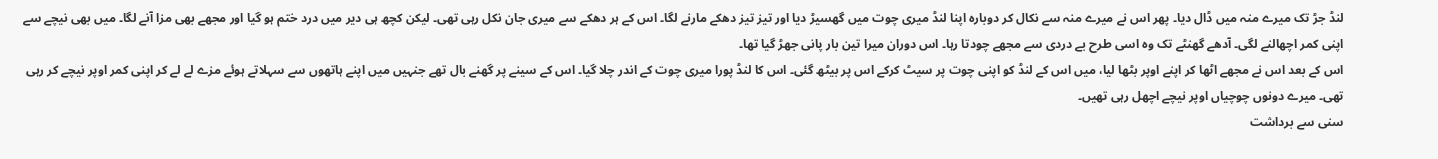لنڈ جڑ تک میرے منہ میں ڈال دیا۔ پھر اس نے میرے منہ سے نکال کر دوبارہ اپنا لنڈ میری چوت میں گھسیڑ دیا اور تیز تیز دھکے مارنے لگا۔ اس کے ہر دھکے سے میری جان نکل رہی تھی۔ لیکن کچھ ہی دیر میں درد ختم ہو گیا اور مجھے بھی مزا آنے لگا۔ میں بھی نیچے سے اپنی کمر اچھالنے لگی۔ آدھے گھنٹے تک وہ اسی طرح بے دردی سے مجھے چودتا رہا۔ اس دوران میرا تین بار پانی جھڑ گیا تھا۔
اس کے بعد اس نے مجھے اٹھا کر اپنے اوپر بٹھا لیا، میں اس کے لنڈ کو اپنی چوت پر سیٹ کرکے اس پر بیٹھ گئی۔ اس کا لنڈ پورا میری چوت کے اندر چلا گیا۔ اس کے سینے پر گھنے بال تھے جنہیں میں اپنے ہاتھوں سے سہلاتے ہوئے مزے لے لے کر اپنی کمر اوپر نیچے کر رہی تھی۔ میرے دونوں چوچیاں اوپر نیچے اچھل رہی تھیں۔
سنی سے برداشت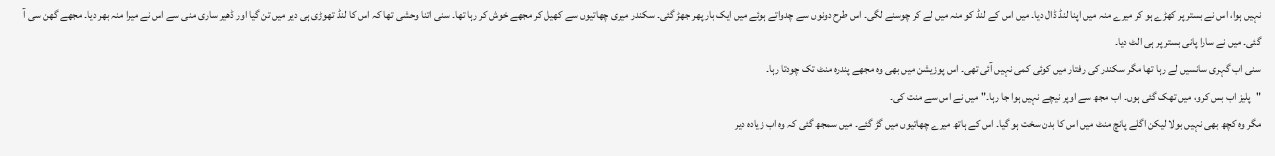نہیں ہوا، اس نے بستر پر کھڑے ہو کر میرے منہ میں اپنا لنڈ ڈال دیا۔ میں اس کے لنڈ کو منہ میں لے کر چوسنے لگی۔ اس طرح دونوں سے چدواتے ہوئے میں ایک بار پھر جھڑ گئی۔ سکندر میری چھاتیوں سے کھیل کر مجھے خوش کر رہا تھا۔ سنی اتنا وحشی تھا کہ اس کا لنڈ تھوڑی ہی دیر میں تن گیا اور ڈھیر ساری منی سے اس نے میرا منہ بھر دیا۔ مجھے گھن سی آ گئی۔ میں نے سارا پانی بستر پر ہی الٹ دیا۔
سنی اب گہری سانسیں لے رہا تھا مگر سکندر کی رفتار میں کوئی کمی نہیں آئی تھی۔ اس پوزیشن میں بھی وہ مجھے پندرہ منٹ تک چودتا رہا۔
"پلیز اب بس کرو، میں تھک گئی ہوں۔ اب مجھ سے اوپر نیچے نہیں ہوا جا رہا۔" میں نے اس سے منت کی۔
مگر وہ کچھ بھی نہیں بولا لیکن اگلے پانچ منٹ میں اس کا بدن سخت ہو گیا۔ اس کے ہاتھ میرے چھاتیوں میں گڑ گئے۔ میں سمجھ گئی کہ وہ اب زیادہ دیر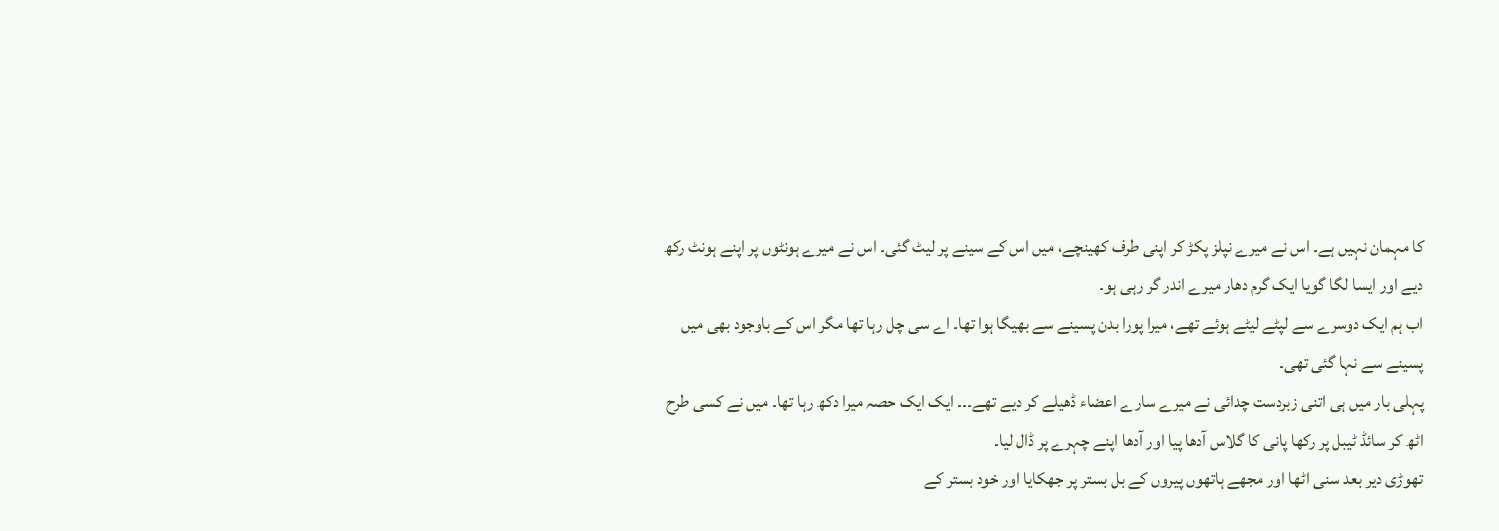کا مہمان نہیں ہے۔ اس نے میرے نپلز پکڑ کر اپنی طرف کھینچے، میں اس کے سینے پر لیٹ گئی۔ اس نے میرے ہونٹوں پر اپنے ہونٹ رکھ دیے اور ایسا لگا گویا ایک گرم دھار میرے اندر گر رہی ہو۔
اب ہم ایک دوسرے سے لپٹے لیٹے ہوئے تھے، میرا پورا بدن پسینے سے بھیگا ہوا تھا۔ اے سی چل رہا تھا مگر اس کے باوجود بھی میں پسینے سے نہا گئی تھی۔
پہلی بار میں ہی اتنی زبردست چدائی نے میرے سارے اعضاء ڈھیلے کر دیے تھے۔۔۔ ایک ایک حصہ میرا دکھ رہا تھا۔ میں نے کسی طرح اٹھ کر سائڈ ٹیبل پر رکھا پانی کا گلاس آدھا پیا اور آدھا اپنے چہرے پر ڈال لیا۔
تھوڑی دیر بعد سنی اٹھا اور مجھے ہاتھوں پیروں کے بل بستر پر جھکایا اور خود بستر کے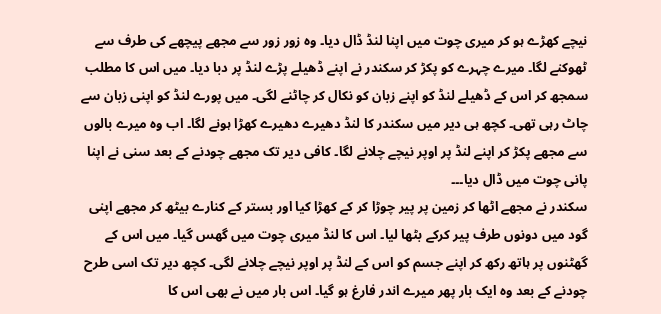نیچے کھڑے ہو کر میری چوت میں اپنا لنڈ ڈال دیا۔ وہ زور زور سے مجھے پیچھے کی طرف سے ٹھوکنے لگا۔ میرے چہرے کو پکڑ کر سکندر نے اپنے ڈھیلے پڑے لنڈ پر دبا دیا۔ میں اس کا مطلب سمجھ کر اس کے ڈھیلے لنڈ کو اپنے زبان کو نکال کر چاٹنے لگی۔ میں پورے لنڈ کو اپنی زبان سے چاٹ رہی تھی۔ کچھ ہی دیر میں سکندر کا لنڈ دھیرے دھیرے کھڑا ہونے لگا۔ اب وہ میرے بالوں سے مجھے پکڑ کر اپنے لنڈ پر اوپر نیچے چلانے لگا۔ کافی دیر تک مجھے چودنے کے بعد سنی نے اپنا پانی چوت میں ڈال دیا۔۔۔
سکندر نے مجھے اٹھا کر زمین پر پیر چوڑا کر کے کھڑا کیا اور بستر کے کنارے بیٹھ کر مجھے اپنی گود میں دونوں طرف پیر کرکے بٹھا لیا۔ اس کا لنڈ میری چوت میں گھس گیا۔ میں اس کے گھٹنوں پر ہاتھ رکھ کر اپنے جسم کو اس کے لنڈ پر اوپر نیچے چلانے لگی۔ کچھ دیر تک اسی طرح چودنے کے بعد وہ ایک بار پھر میرے اندر فارغ ہو گیا۔ اس بار میں نے بھی اس کا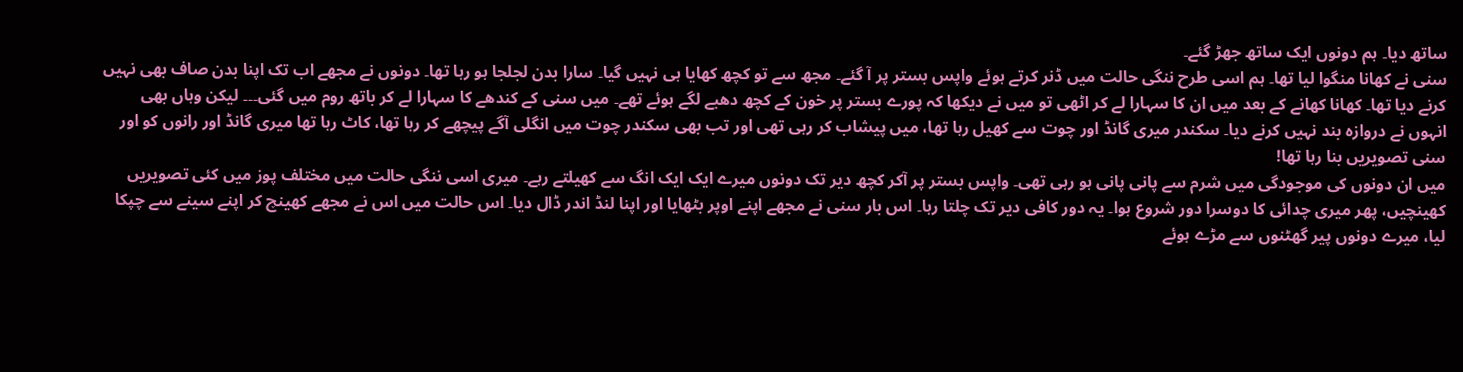ساتھ دیا۔ ہم دونوں ایک ساتھ جھڑ گئے۔
سنی نے کھانا منگوا لیا تھا۔ ہم اسی طرح ننگی حالت میں ڈنر کرتے ہوئے واپس بستر پر آ گئے۔ مجھ سے تو کچھ کھایا ہی نہیں گیا۔ سارا بدن لجلجا ہو رہا تھا۔ دونوں نے مجھے اب تک اپنا بدن صاف بھی نہیں کرنے دیا تھا۔ کھانا کھانے کے بعد میں ان کا سہارا لے کر اٹھی تو میں نے دیکھا کہ پورے بستر پر خون کے کچھ دھبے لگے ہوئے تھے۔ میں سنی کے کندھے کا سہارا لے کر باتھ روم میں گئی۔۔۔ لیکن وہاں بھی انہوں نے دروازہ بند نہیں کرنے دیا۔ سکندر میری گانڈ اور چوت سے کھیل رہا تھا، میں پیشاب کر رہی تھی اور تب بھی سکندر چوت میں انگلی آگے پیچھے کر رہا تھا، کاٹ رہا تھا میری گانڈ اور رانوں کو اور سنی تصویریں بنا رہا تھا!
میں ان دونوں کی موجودگی میں شرم سے پانی پانی ہو رہی تھی۔ واپس بستر پر آکر کچھ دیر تک دونوں میرے ایک ایک انگ سے کھیلتے رہے۔ میری اسی ننگی حالت میں مختلف پوز میں کئی تصویریں کھینچیں، پھر میری چدائی کا دوسرا دور شروع ہوا۔ یہ دور کافی دیر تک چلتا رہا۔ اس بار سنی نے مجھے اپنے اوپر بٹھایا اور اپنا لنڈ اندر ڈال دیا۔ اس حالت میں اس نے مجھے کھینچ کر اپنے سینے سے چپکا لیا، میرے دونوں پیر گھٹنوں سے مڑے ہوئے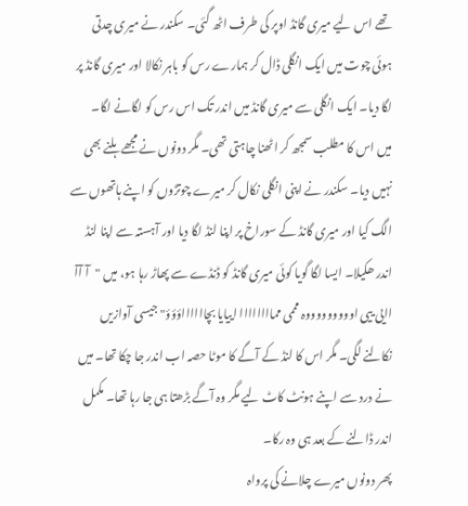تھے اس لیے میری گانڈ اوپر کی طرف اٹھ گئی۔ سکندر نے میری چدتی ہوئی چوت میں ایک انگلی ڈال کر ہمارے رس کو باہر نکالا اور میری گانڈ پر لگا دیا۔ ایک انگلی سے میری گانڈ میں اندر تک اس رس کو لگانے لگا۔
میں اس کا مطلب سمجھ کر اٹھنا چاہتی تھی۔ مگر دونوں نے مجھے ہلنے بھی نہیں دیا۔ سکندر نے اپنی انگلی نکال کر میرے چوتڑوں کو اپنے ہاتھوں سے الگ کیا اور میری گانڈ کے سوراخ پر اپنا لنڈ لگا دیا اور آہستہ سے اپنا لنڈ اندر ھکیلا۔ ایسا لگا گویا کوئی میری گانڈ کو ڈنڈے سے پھاڑ رہا ہو، میں "آ آآ اایی ییی اوووووووووہ مممی مماااااااا اییایا بچااااااؤؤؤ" جیسی آوازیں نکالنے لگی۔ مگر اس کا لنڈ کے آگے کا موٹا حصہ اب اندر جا چکا تھا۔ میں نے درد سے اپنے ہونٹ کاٹ لیے مگر وہ آگے بڑھتا ہی جا رہا تھا۔ مکمل اندر ڈالنے کے بعد ہی وہ رکا۔
پھر دونوں میرے چلانے کی پرواہ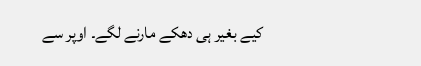کیے بغیر ہی دھکے مارنے لگے۔ اوپر سے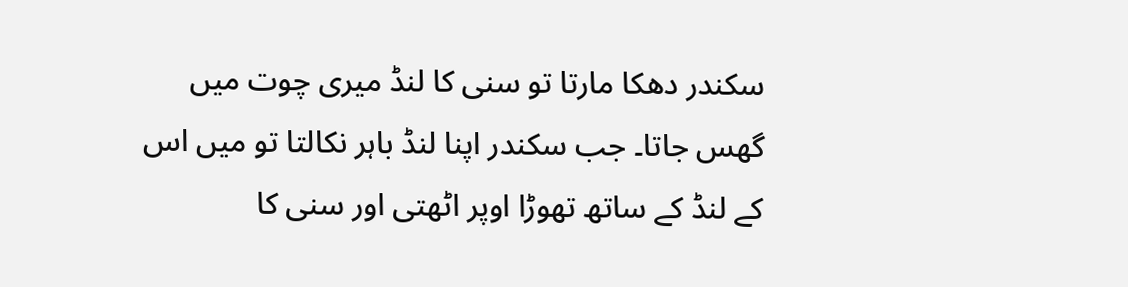سکندر دھکا مارتا تو سنی کا لنڈ میری چوت میں گھس جاتا۔ جب سکندر اپنا لنڈ باہر نکالتا تو میں اس کے لنڈ کے ساتھ تھوڑا اوپر اٹھتی اور سنی کا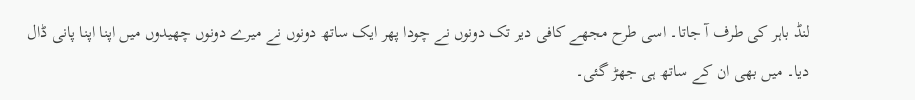لنڈ باہر کی طرف آ جاتا۔ اسی طرح مجھے کافی دیر تک دونوں نے چودا پھر ایک ساتھ دونوں نے میرے دونوں چھیدوں میں اپنا اپنا پانی ڈال دیا۔ میں بھی ان کے ساتھ ہی جھڑ گئی۔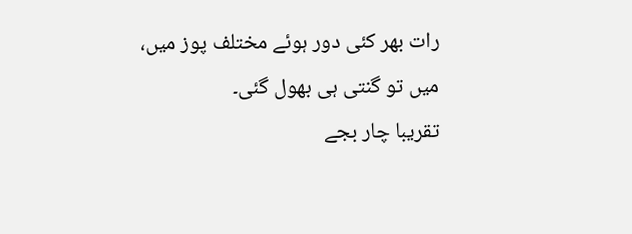رات بھر کئی دور ہوئے مختلف پوز میں، میں تو گنتی ہی بھول گئی۔
تقریبا چار بجے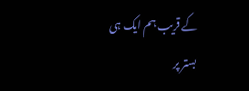کے قریب ہم ایک ہی بستر پر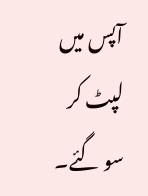آپس میں لپٹ کر سو گئے۔